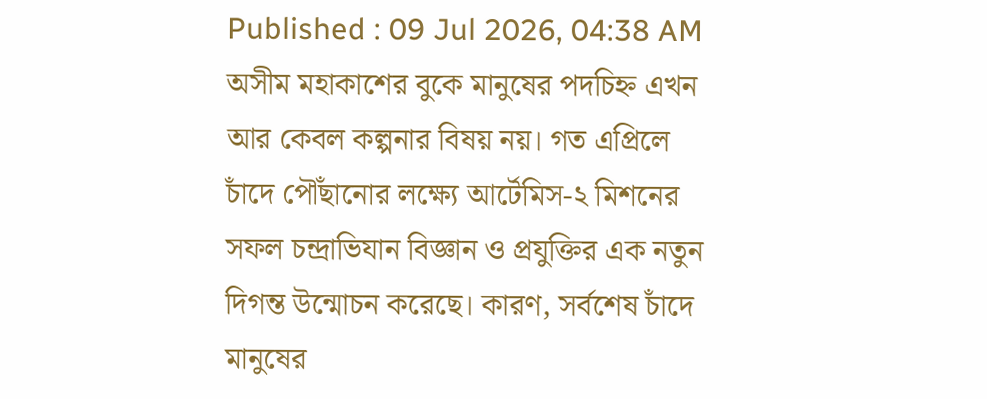Published : 09 Jul 2026, 04:38 AM
অসীম মহাকাশের বুকে মানুষের পদচিহ্ন এখন আর কেবল কল্পনার বিষয় নয়। গত এপ্রিলে চাঁদে পৌঁছানোর লক্ষ্যে আর্টেমিস-২ মিশনের সফল চন্দ্রাভিযান বিজ্ঞান ও প্রযুক্তির এক নতুন দিগন্ত উন্মোচন করেছে। কারণ, সর্বশেষ চাঁদে মানুষের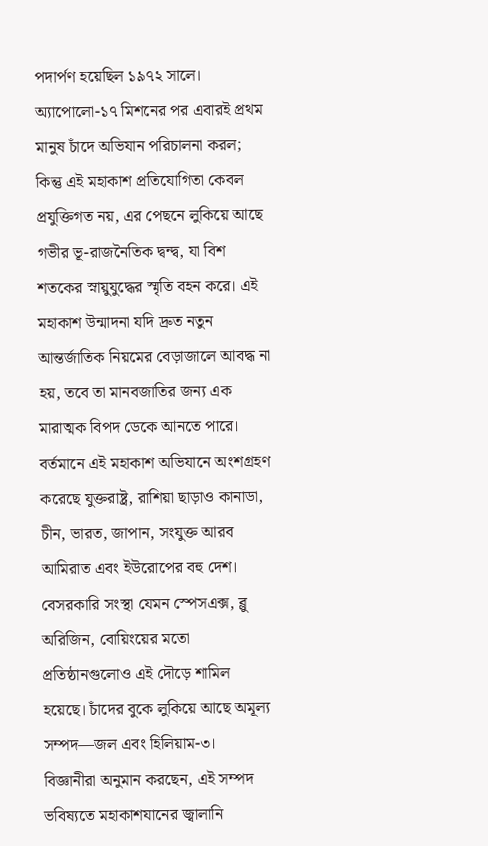পদার্পণ হয়েছিল ১৯৭২ সালে। অ্যাপোলো-১৭ মিশনের পর এবারই প্রথম মানুষ চাঁদে অভিযান পরিচালনা করল; কিন্তু এই মহাকাশ প্রতিযোগিতা কেবল প্রযুক্তিগত নয়, এর পেছনে লুকিয়ে আছে গভীর ভূ-রাজনৈতিক দ্বন্দ্ব, যা বিশ শতকের স্নায়ুযুদ্ধের স্মৃতি বহন করে। এই মহাকাশ উন্মাদনা যদি দ্রুত নতুন আন্তর্জাতিক নিয়মের বেড়াজালে আবদ্ধ না হয়, তবে তা মানবজাতির জন্য এক মারাত্মক বিপদ ডেকে আনতে পারে। বর্তমানে এই মহাকাশ অভিযানে অংশগ্রহণ করেছে যুক্তরাষ্ট্র, রাশিয়া ছাড়াও কানাডা, চীন, ভারত, জাপান, সংযুক্ত আরব আমিরাত এবং ইউরোপের বহু দেশ। বেসরকারি সংস্থা যেমন স্পেসএক্স, ব্লু অরিজিন, বোয়িংয়ের মতো প্রতিষ্ঠানগুলোও এই দৌড়ে শামিল হয়েছে। চাঁদের বুকে লুকিয়ে আছে অমূল্য সম্পদ—জল এবং হিলিয়াম-৩।
বিজ্ঞানীরা অনুমান করছেন, এই সম্পদ ভবিষ্যতে মহাকাশযানের জ্বালানি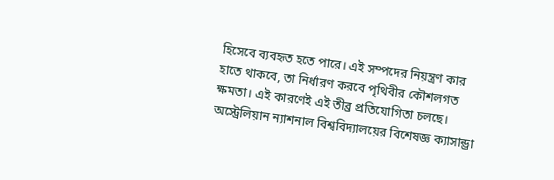হিসেবে ব্যবহৃত হতে পারে। এই সম্পদের নিয়ন্ত্রণ কার হাতে থাকবে, তা নির্ধারণ করবে পৃথিবীর কৌশলগত ক্ষমতা। এই কারণেই এই তীব্র প্রতিযোগিতা চলছে। অস্ট্রেলিয়ান ন্যাশনাল বিশ্ববিদ্যালয়ের বিশেষজ্ঞ ক্যাসান্ড্রা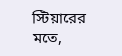স্টিয়ারের মতে,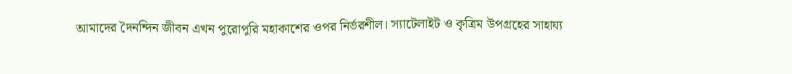আমাদের দৈনন্দিন জীবন এখন পুরোপুরি মহাকাশের ওপর নির্ভরশীল। স্যাটেলাইট ও কৃত্রিম উপগ্রহের সাহায্য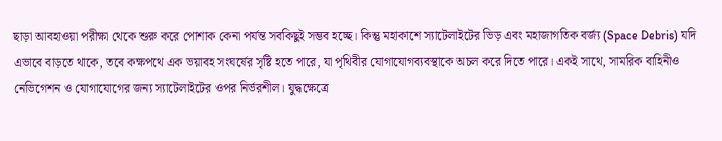ছাড়া আবহাওয়া পরীক্ষা থেকে শুরু করে পোশাক কেনা পর্যন্ত সবকিছুই সম্ভব হচ্ছে। কিন্তু মহাকাশে স্যাটেলাইটের ভিড় এবং মহাজাগতিক বর্জ্য (Space Debris) যদি এভাবে বাড়তে থাকে, তবে কক্ষপথে এক ভয়াবহ সংঘর্ষের সৃষ্টি হতে পারে, যা পৃথিবীর যোগাযোগব্যবস্থাকে অচল করে দিতে পারে। একই সাথে, সামরিক বাহিনীও নেভিগেশন ও যোগাযোগের জন্য স্যাটেলাইটের ওপর নির্ভরশীল। যুদ্ধক্ষেত্রে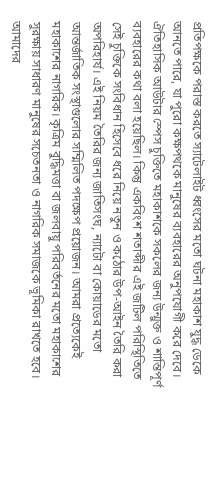প্রতিপক্ষকে পরাস্ত করতে স্যাটেলাইট ধ্বংসের মতো ঘটনা মহাকাশ যুদ্ধ ডেকে আনতে পারে, যা পুরো কক্ষপথকে মানুষের ব্যবহারের অনুপযোগী করে দেবে।
ঐতিহাসিক আউটার স্পেস চুক্তিতে মহাকাশকে সকলের জন্য উন্মুক্ত ও শান্তিপূর্ণ ব্যবহারের কথা বলা হয়েছিল। কিন্তু একবিংশ শতাব্দীর এই জটিল পরিস্থিতিতে সেই চুক্তিকে সংবিধান হিসেবে ধরে নিয়ে নতুন ও কঠোর উপ-আইন তৈরি করা অপরিহার্য। এই নিয়ম তৈরির জন্য জাতিসংঘ, ন্যাটো বা কোয়াডের মতো আন্তর্জাতিক সংস্থাগুলোর সম্মিলিত পদক্ষেপ প্রয়োজন। আমরা প্রত্যেকেই মহাকাশের নাগরিক। কৃত্রিম বুদ্ধিমত্তা বা জলবায়ু পরিবর্তনের মতো মহাকাশের সুরক্ষায় সাধারণ মানুষের সচেতনতা ও নাগরিক সমাজকে ভূমিকা রাখতে হবে। আমাদের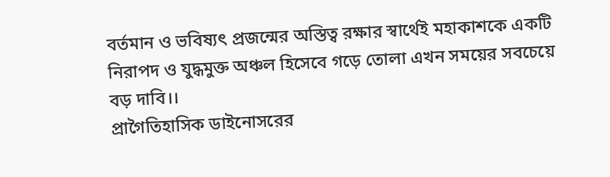বর্তমান ও ভবিষ্যৎ প্রজন্মের অস্তিত্ব রক্ষার স্বার্থেই মহাকাশকে একটি নিরাপদ ও যুদ্ধমুক্ত অঞ্চল হিসেবে গড়ে তোলা এখন সময়ের সবচেয়ে বড় দাবি।।
প্রাগৈতিহাসিক ডাইনোসরের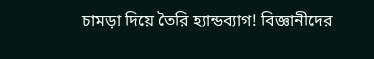চামড়া দিয়ে তৈরি হ্যান্ডব্যাগ! বিজ্ঞানীদের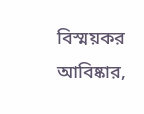বিস্ময়কর আবিষ্কার,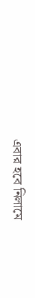এবার হবে নিলামে